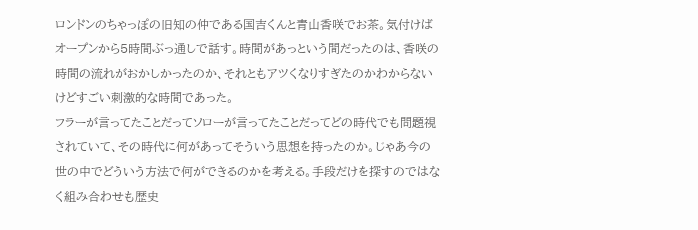ロンドンのちゃっぽの旧知の仲である国吉くんと青山香咲でお茶。気付けばオープンから5時間ぶっ通しで話す。時間があっという間だったのは、香咲の時間の流れがおかしかったのか、それともアツくなりすぎたのかわからないけどすごい刺激的な時間であった。
フラーが言ってたことだってソローが言ってたことだってどの時代でも問題視されていて、その時代に何があってそういう思想を持ったのか。じゃあ今の世の中でどういう方法で何ができるのかを考える。手段だけを探すのではなく組み合わせも歴史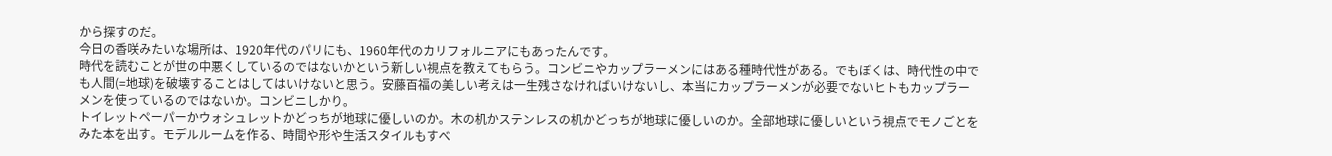から探すのだ。
今日の香咲みたいな場所は、1920年代のパリにも、1960年代のカリフォルニアにもあったんです。
時代を読むことが世の中悪くしているのではないかという新しい視点を教えてもらう。コンビニやカップラーメンにはある種時代性がある。でもぼくは、時代性の中でも人間(=地球)を破壊することはしてはいけないと思う。安藤百福の美しい考えは一生残さなければいけないし、本当にカップラーメンが必要でないヒトもカップラーメンを使っているのではないか。コンビニしかり。
トイレットペーパーかウォシュレットかどっちが地球に優しいのか。木の机かステンレスの机かどっちが地球に優しいのか。全部地球に優しいという視点でモノごとをみた本を出す。モデルルームを作る、時間や形や生活スタイルもすべ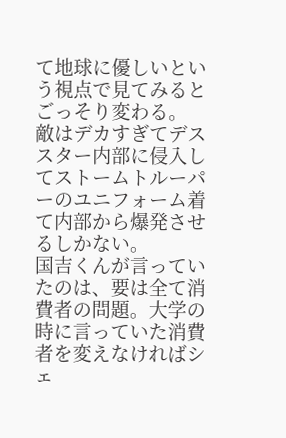て地球に優しいという視点で見てみるとごっそり変わる。
敵はデカすぎてデススター内部に侵入してストームトルーパーのユニフォーム着て内部から爆発させるしかない。
国吉くんが言っていたのは、要は全て消費者の問題。大学の時に言っていた消費者を変えなければシェ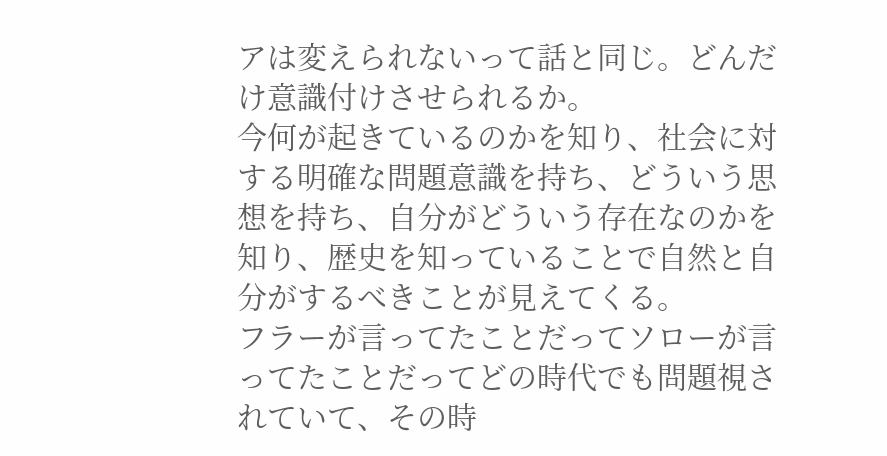アは変えられないって話と同じ。どんだけ意識付けさせられるか。
今何が起きているのかを知り、社会に対する明確な問題意識を持ち、どういう思想を持ち、自分がどういう存在なのかを知り、歴史を知っていることで自然と自分がするべきことが見えてくる。
フラーが言ってたことだってソローが言ってたことだってどの時代でも問題視されていて、その時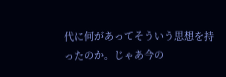代に何があってそういう思想を持ったのか。じゃあ今の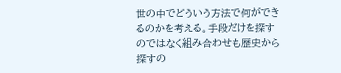世の中でどういう方法で何ができるのかを考える。手段だけを探すのではなく組み合わせも歴史から探すの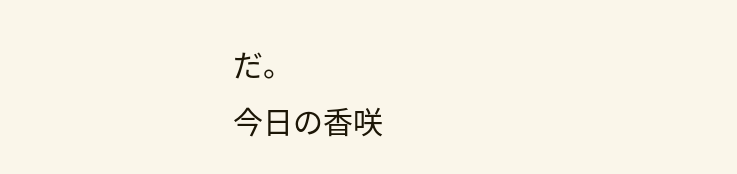だ。
今日の香咲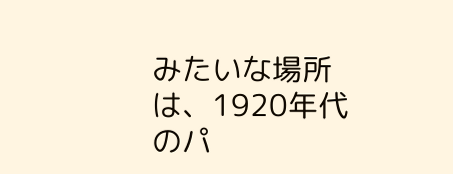みたいな場所は、1920年代のパ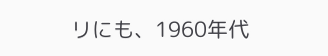リにも、1960年代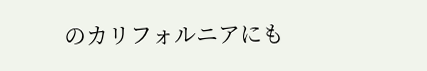のカリフォルニアにも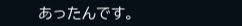あったんです。